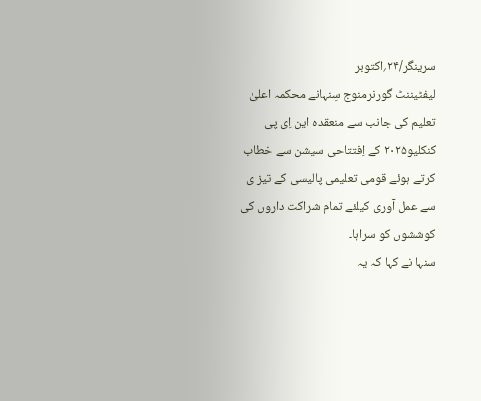سرینگر/۲۴؍اکتوبر
لیفٹیننٹ گورنرمنوج سِنہانے محکمہ اعلیٰ تعلیم کی جانب سے منعقدہ این اِی پی کنکلیو۲۰۲۵ کے اِفتتاحی سیشن سے خطاب کرتے ہوئے قومی تعلیمی پالیسی کے تیز ی سے عمل آوری کیلئے تمام شراکت داروں کی کوششوں کو سراہا۔
سنہا نے کہا کہ یہ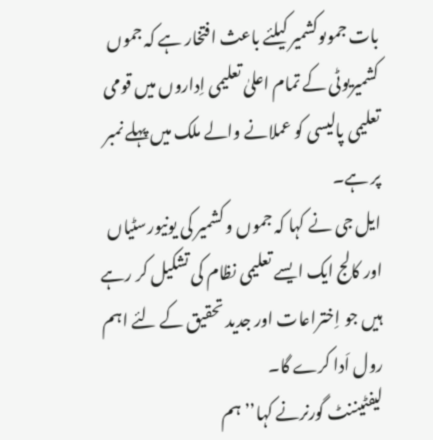بات جموںوکشمیر کیلئے باعث افتخار ہے کہ جموں کشمیریوٹی کے تمام اعلیٰ تعلیمی اِداروں میں قومی تعلیمی پالیسی کو عملانے والے ملک میں پہلے نمبر پر ہے۔
ایل جی نے کہا کہ جموں و کشمیر کی یونیورسٹیاں اور کالج ایک ایسے تعلیمی نظام کی تشکیل کر رہے ہیں جو اِختراعات اور جدید تحقیق کے لئے اہم رول اَدا کرے گا۔
لیفٹیننٹ گورنرنے کہا’’ہم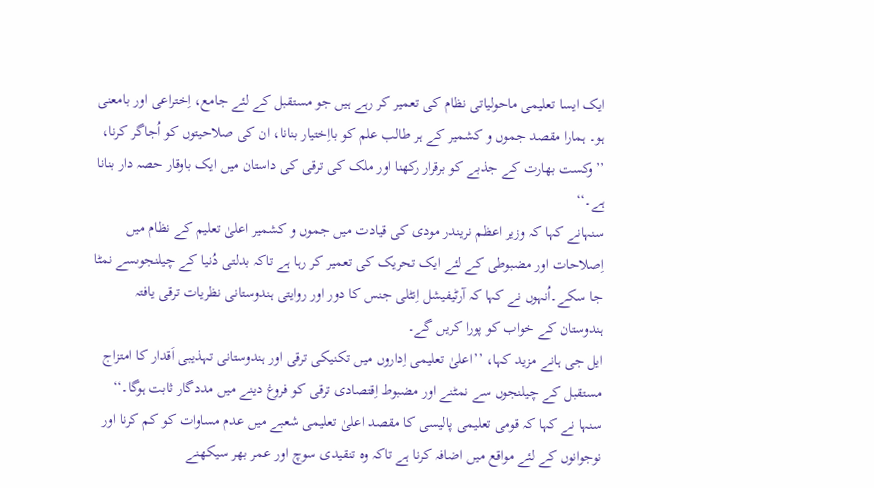ایک ایسا تعلیمی ماحولیاتی نظام کی تعمیر کر رہے ہیں جو مستقبل کے لئے جامع، اِختراعی اور بامعنی ہو۔ ہمارا مقصد جموں و کشمیر کے ہر طالب علم کو بااِختیار بنانا، ان کی صلاحیتوں کو اُجاگر کرنا، ’’وکست بھارت کے جذبے کو برقرار رکھنا اور ملک کی ترقی کی داستان میں ایک باوقار حصہ دار بنانا ہے۔‘‘
سنہانے کہا کہ وزیر اعظم نریندر مودی کی قیادت میں جموں و کشمیر اعلیٰ تعلیم کے نظام میں اِصلاحات اور مضبوطی کے لئے ایک تحریک کی تعمیر کر رہا ہے تاکہ بدلتی دُنیا کے چیلنجوںسے نمٹا جا سکے۔اُنہوں نے کہا کہ آرٹیفیشل اِنٹلی جنس کا دور اور روایتی ہندوستانی نظریات ترقی یافتہ ہندوستان کے خواب کو پورا کریں گے۔
ایل جی ہانے مزید کہا، ’’اعلیٰ تعلیمی اِداروں میں تکنیکی ترقی اور ہندوستانی تہذیبی اَقدار کا امتزاج مستقبل کے چیلنجوں سے نمٹنے اور مضبوط اِقتصادی ترقی کو فروغ دینے میں مددگار ثابت ہوگا۔‘‘
سنہا نے کہا کہ قومی تعلیمی پالیسی کا مقصد اعلیٰ تعلیمی شعبے میں عدم مساوات کو کم کرنا اور نوجوانوں کے لئے مواقع میں اضافہ کرنا ہے تاکہ وہ تنقیدی سوچ اور عمر بھر سیکھنے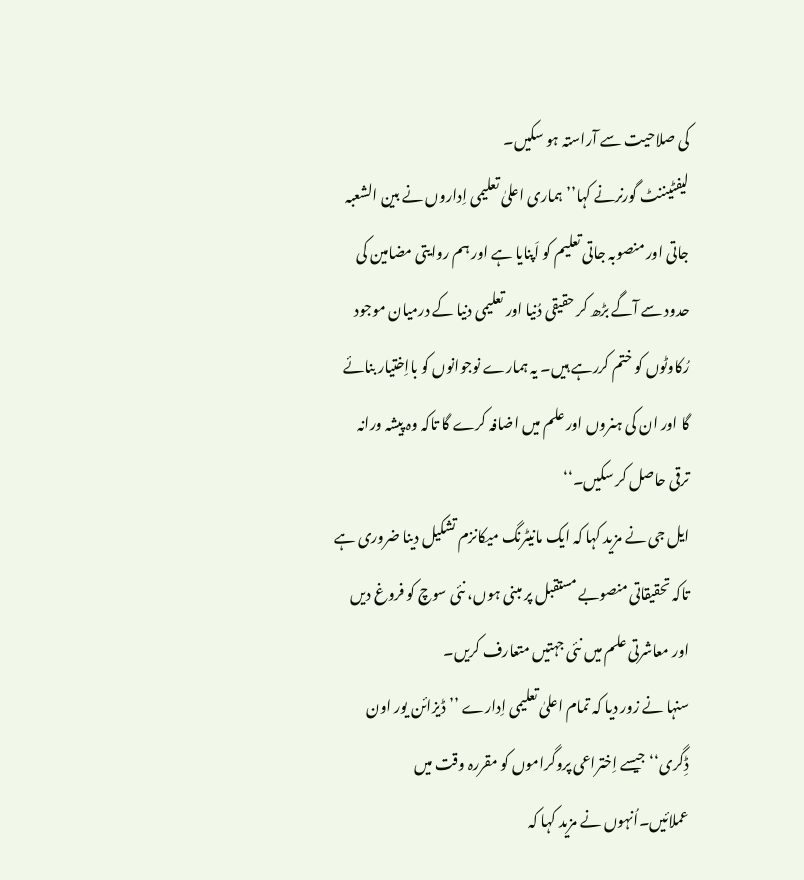کی صلاحیت سے آراستہ ہو سکیں۔
لیفٹیننٹ گورنرنے کہا’’ہماری اعلیٰ تعلیمی اِداروں نے بین الشعبہ جاتی اور منصوبہ جاتی تعلیم کو اَپنایا ہے اور ہم روایتی مضامین کی حدود سے آگے بڑھ کر حقیقی دُنیا اور تعلیمی دنیا کے درمیان موجود رُکاوٹوں کو ختم کررہے ہیں۔ یہ ہمارے نوجوانوں کو بااِختیار بنائے گا اور ان کی ہنروں اور علم میں اضافہ کرے گا تاکہ وہ پیشہ ورانہ ترقی حاصل کر سکیں۔‘‘
ایل جی نے مزید کہا کہ ایک مانیٹرنگ میکانزم تشکیل دینا ضروری ہے تاکہ تحقیقاتی منصوبے مستقبل پر مبنی ہوں، نئی سوچ کو فروغ دیں اور معاشرتی علم میں نئی جہتیں متعارف کریں۔
سنہا نے زور دیا کہ تمام اعلیٰ تعلیمی اِدارے ’’ڈیزائن یور اون ڈِگری‘‘ جیسے اِختراعی پروگراموں کو مقررہ وقت میں عملائیں۔اُنہوں نے مزید کہا کہ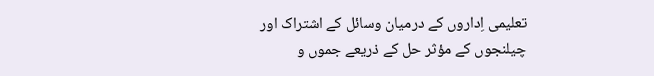تعلیمی اِداروں کے درمیان وسائل کے اشتراک اور چیلنجوں کے مؤثر حل کے ذریعے جموں و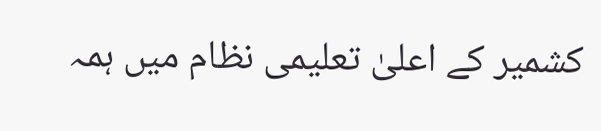کشمیر کے اعلیٰ تعلیمی نظام میں ہمہ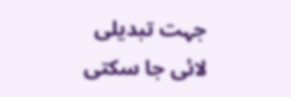جہت تبدیلی لائی جا سکتی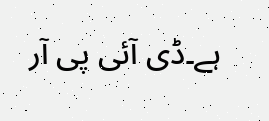ہے۔ڈی آئی پی آر